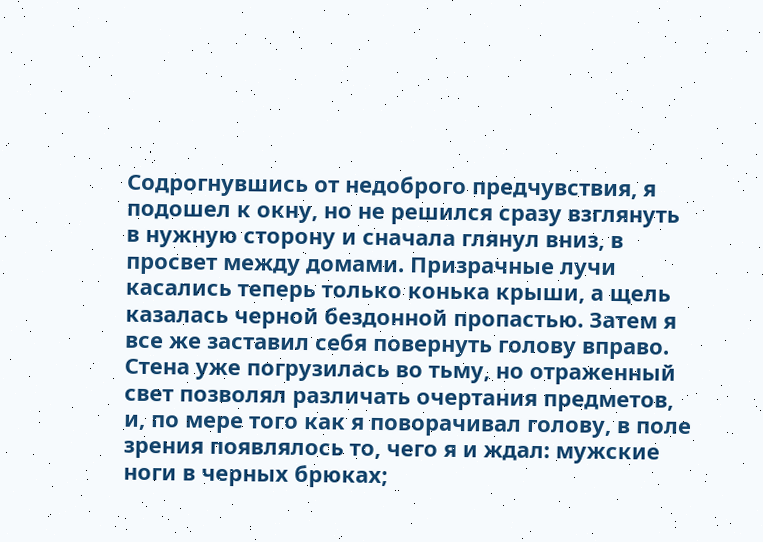Содрогнувшись от недоброго предчувствия, я подошел к окну, но не решился сразу взглянуть в нужную сторону и сначала глянул вниз, в просвет между домами. Призрачные лучи касались теперь только конька крыши, а щель казалась черной бездонной пропастью. Затем я все же заставил себя повернуть голову вправо. Стена уже погрузилась во тьму, но отраженный свет позволял различать очертания предметов, и, по мере того как я поворачивал голову, в поле зрения появлялось то, чего я и ждал: мужские ноги в черных брюках;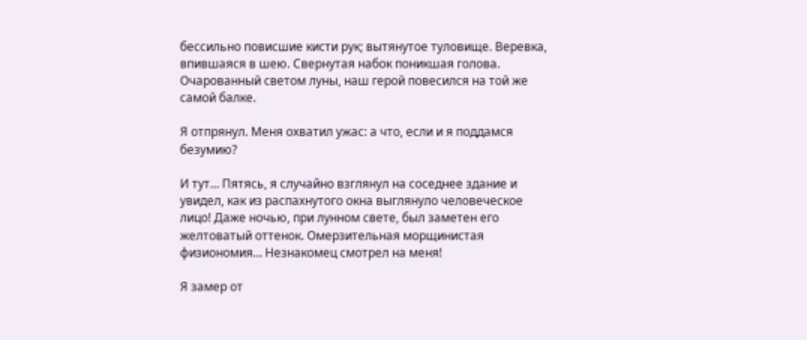бессильно повисшие кисти рук; вытянутое туловище. Веревка, впившаяся в шею. Свернутая набок поникшая голова. Очарованный светом луны, наш герой повесился на той же самой балке.

Я отпрянул. Меня охватил ужас: а что, если и я поддамся безумию?

И тут… Пятясь, я случайно взглянул на соседнее здание и увидел, как из распахнутого окна выглянуло человеческое лицо! Даже ночью, при лунном свете, был заметен его желтоватый оттенок. Омерзительная морщинистая физиономия… Незнакомец смотрел на меня!

Я замер от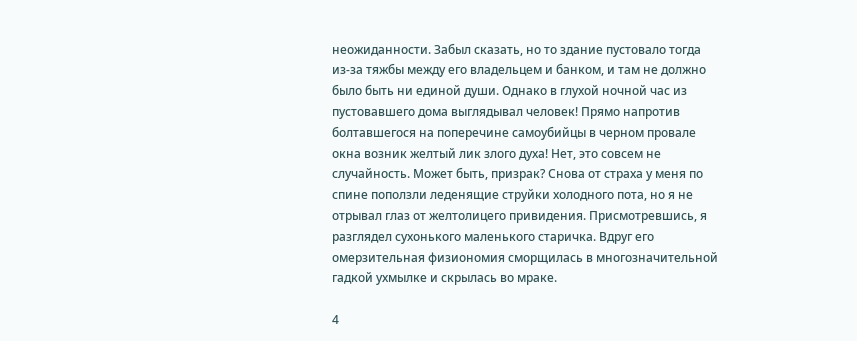неожиданности. Забыл сказать, но то здание пустовало тогда из-за тяжбы между его владельцем и банком, и там не должно было быть ни единой души. Однако в глухой ночной час из пустовавшего дома выглядывал человек! Прямо напротив болтавшегося на поперечине самоубийцы в черном провале окна возник желтый лик злого духа! Нет, это совсем не случайность. Может быть, призрак? Снова от страха у меня по спине поползли леденящие струйки холодного пота, но я не отрывал глаз от желтолицего привидения. Присмотревшись, я разглядел сухонького маленького старичка. Вдруг его омерзительная физиономия сморщилась в многозначительной гадкой ухмылке и скрылась во мраке.

4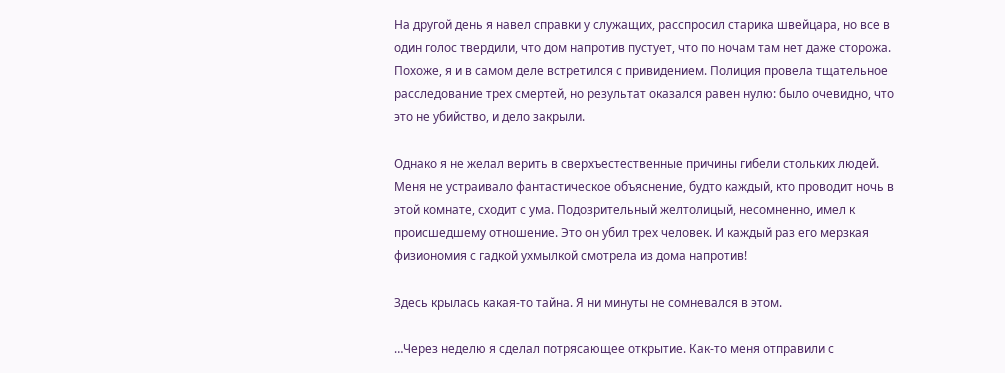На другой день я навел справки у служащих, расспросил старика швейцара, но все в один голос твердили, что дом напротив пустует, что по ночам там нет даже сторожа. Похоже, я и в самом деле встретился с привидением. Полиция провела тщательное расследование трех смертей, но результат оказался равен нулю: было очевидно, что это не убийство, и дело закрыли.

Однако я не желал верить в сверхъестественные причины гибели стольких людей. Меня не устраивало фантастическое объяснение, будто каждый, кто проводит ночь в этой комнате, сходит с ума. Подозрительный желтолицый, несомненно, имел к происшедшему отношение. Это он убил трех человек. И каждый раз его мерзкая физиономия с гадкой ухмылкой смотрела из дома напротив!

Здесь крылась какая-то тайна. Я ни минуты не сомневался в этом.

…Через неделю я сделал потрясающее открытие. Как-то меня отправили с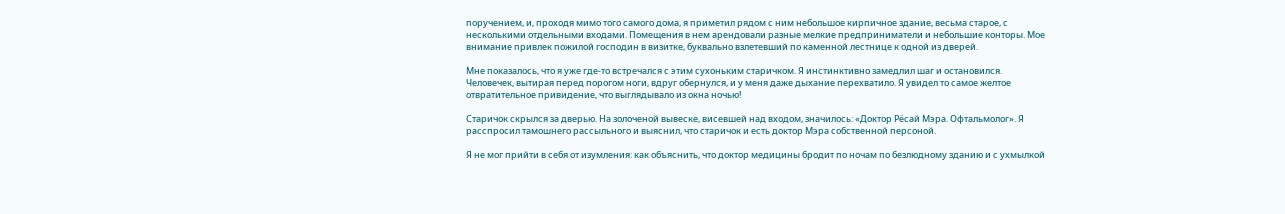поручением, и, проходя мимо того самого дома, я приметил рядом с ним небольшое кирпичное здание, весьма старое, с несколькими отдельными входами. Помещения в нем арендовали разные мелкие предприниматели и небольшие конторы. Мое внимание привлек пожилой господин в визитке, буквально взлетевший по каменной лестнице к одной из дверей.

Мне показалось, что я уже где-то встречался с этим сухоньким старичком. Я инстинктивно замедлил шаг и остановился. Человечек, вытирая перед порогом ноги, вдруг обернулся, и у меня даже дыхание перехватило. Я увидел то самое желтое отвратительное привидение, что выглядывало из окна ночью!

Старичок скрылся за дверью. На золоченой вывеске, висевшей над входом, значилось: «Доктор Рёсай Мэра. Офтальмолог». Я расспросил тамошнего рассыльного и выяснил, что старичок и есть доктор Мэра собственной персоной.

Я не мог прийти в себя от изумления: как объяснить, что доктор медицины бродит по ночам по безлюдному зданию и с ухмылкой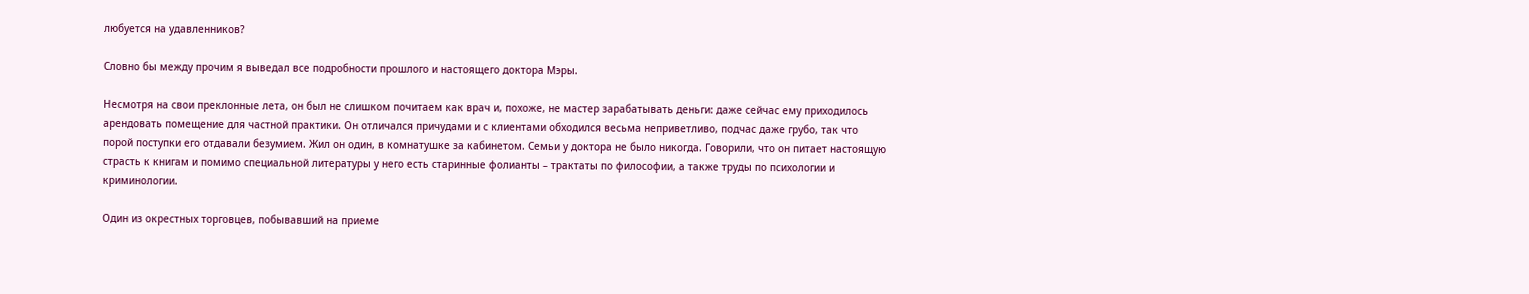любуется на удавленников?

Словно бы между прочим я выведал все подробности прошлого и настоящего доктора Мэры.

Несмотря на свои преклонные лета, он был не слишком почитаем как врач и, похоже, не мастер зарабатывать деньги: даже сейчас ему приходилось арендовать помещение для частной практики. Он отличался причудами и с клиентами обходился весьма неприветливо, подчас даже грубо, так что порой поступки его отдавали безумием. Жил он один, в комнатушке за кабинетом. Семьи у доктора не было никогда. Говорили, что он питает настоящую страсть к книгам и помимо специальной литературы у него есть старинные фолианты – трактаты по философии, а также труды по психологии и криминологии.

Один из окрестных торговцев, побывавший на приеме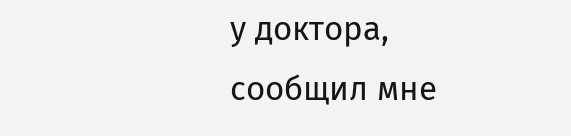у доктора, сообщил мне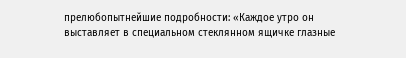прелюбопытнейшие подробности: «Каждое утро он выставляет в специальном стеклянном ящичке глазные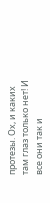протезы. Ох, и каких там глаз только нет! И все они так и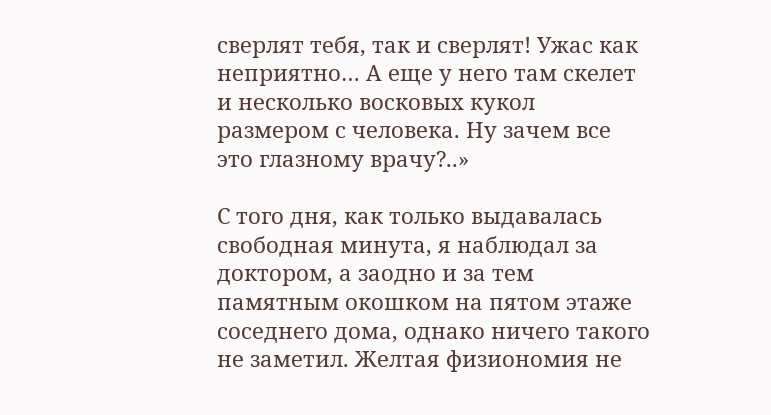сверлят тебя, так и сверлят! Ужас как неприятно… А еще у него там скелет и несколько восковых кукол размером с человека. Ну зачем все это глазному врачу?..»

С того дня, как только выдавалась свободная минута, я наблюдал за доктором, а заодно и за тем памятным окошком на пятом этаже соседнего дома, однако ничего такого не заметил. Желтая физиономия не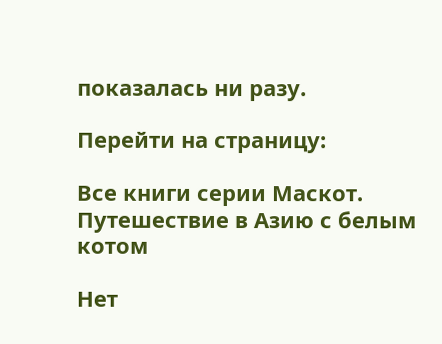показалась ни разу.

Перейти на страницу:

Все книги серии Маскот. Путешествие в Азию с белым котом

Нет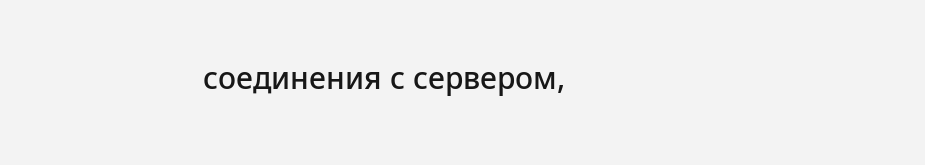соединения с сервером,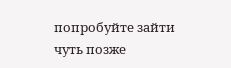попробуйте зайти чуть позже